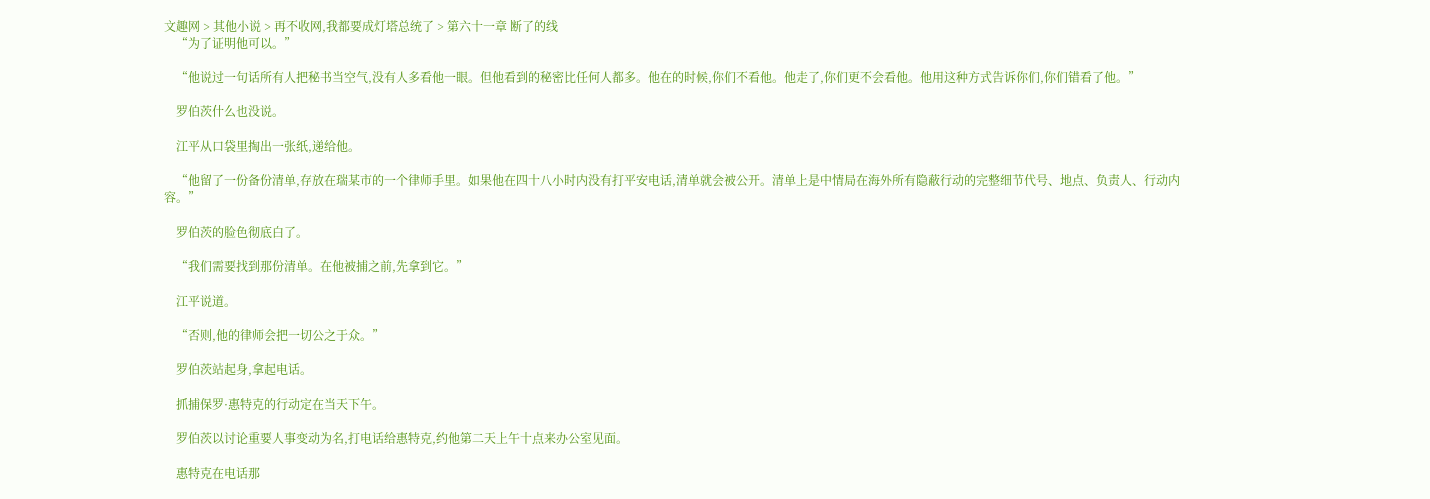文趣网 > 其他小说 > 再不收网,我都要成灯塔总统了 > 第六十一章 断了的线
    “为了证明他可以。”

    “他说过一句话所有人把秘书当空气,没有人多看他一眼。但他看到的秘密比任何人都多。他在的时候,你们不看他。他走了,你们更不会看他。他用这种方式告诉你们,你们错看了他。”

    罗伯茨什么也没说。

    江平从口袋里掏出一张纸,递给他。

    “他留了一份备份清单,存放在瑞某市的一个律师手里。如果他在四十八小时内没有打平安电话,清单就会被公开。清单上是中情局在海外所有隐蔽行动的完整细节代号、地点、负责人、行动内容。”

    罗伯茨的脸色彻底白了。

    “我们需要找到那份清单。在他被捕之前,先拿到它。”

    江平说道。

    “否则,他的律师会把一切公之于众。”

    罗伯茨站起身,拿起电话。

    抓捕保罗·惠特克的行动定在当天下午。

    罗伯茨以讨论重要人事变动为名,打电话给惠特克,约他第二天上午十点来办公室见面。

    惠特克在电话那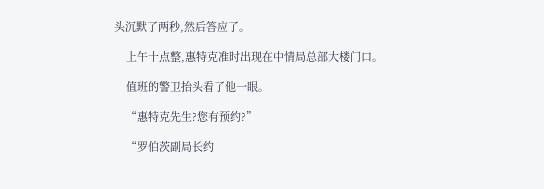头沉默了两秒,然后答应了。

    上午十点整,惠特克准时出现在中情局总部大楼门口。

    值班的警卫抬头看了他一眼。

    “惠特克先生?您有预约?”

    “罗伯茨副局长约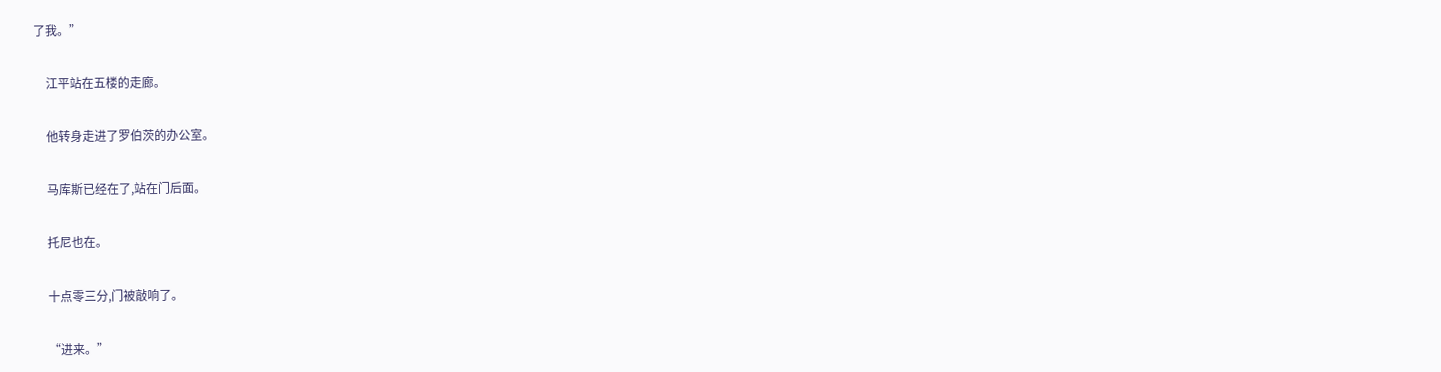了我。”

    江平站在五楼的走廊。

    他转身走进了罗伯茨的办公室。

    马库斯已经在了,站在门后面。

    托尼也在。

    十点零三分,门被敲响了。

    “进来。”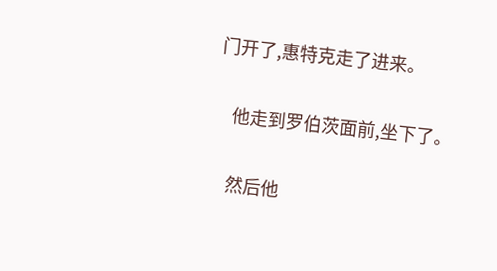门开了,惠特克走了进来。

    他走到罗伯茨面前,坐下了。

    然后他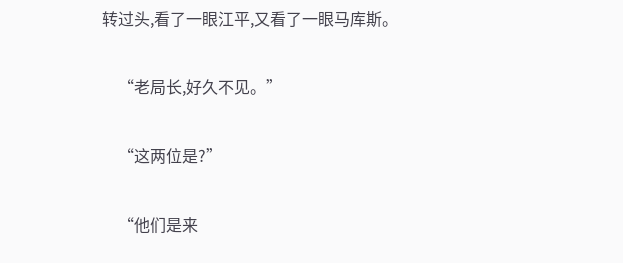转过头,看了一眼江平,又看了一眼马库斯。

    “老局长,好久不见。”

    “这两位是?”

    “他们是来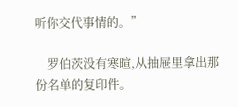听你交代事情的。”

    罗伯茨没有寒暄,从抽屉里拿出那份名单的复印件。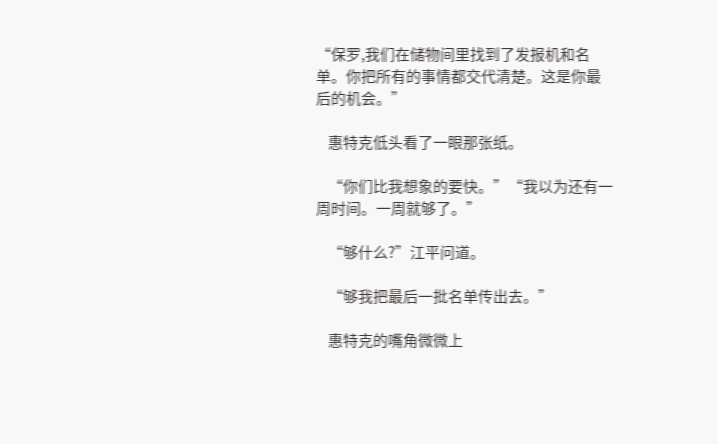“保罗,我们在储物间里找到了发报机和名单。你把所有的事情都交代清楚。这是你最后的机会。”

    惠特克低头看了一眼那张纸。

    “你们比我想象的要快。”“我以为还有一周时间。一周就够了。”

    “够什么?”江平问道。

    “够我把最后一批名单传出去。”

    惠特克的嘴角微微上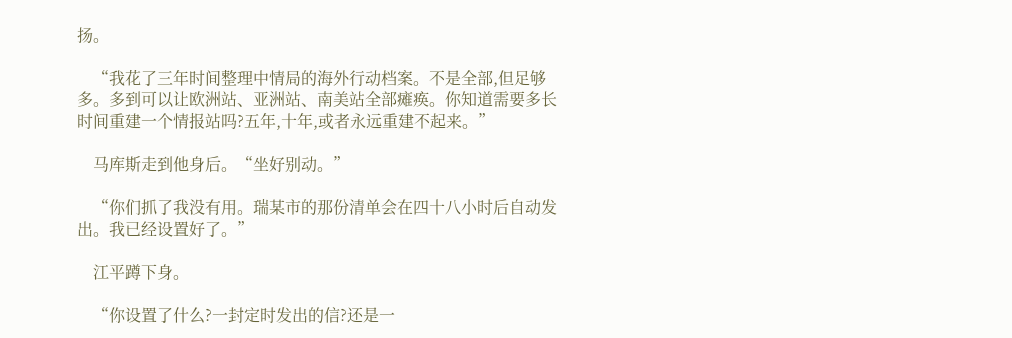扬。

    “我花了三年时间整理中情局的海外行动档案。不是全部,但足够多。多到可以让欧洲站、亚洲站、南美站全部瘫痪。你知道需要多长时间重建一个情报站吗?五年,十年,或者永远重建不起来。”

    马库斯走到他身后。“坐好别动。”

    “你们抓了我没有用。瑞某市的那份清单会在四十八小时后自动发出。我已经设置好了。”

    江平蹲下身。

    “你设置了什么?一封定时发出的信?还是一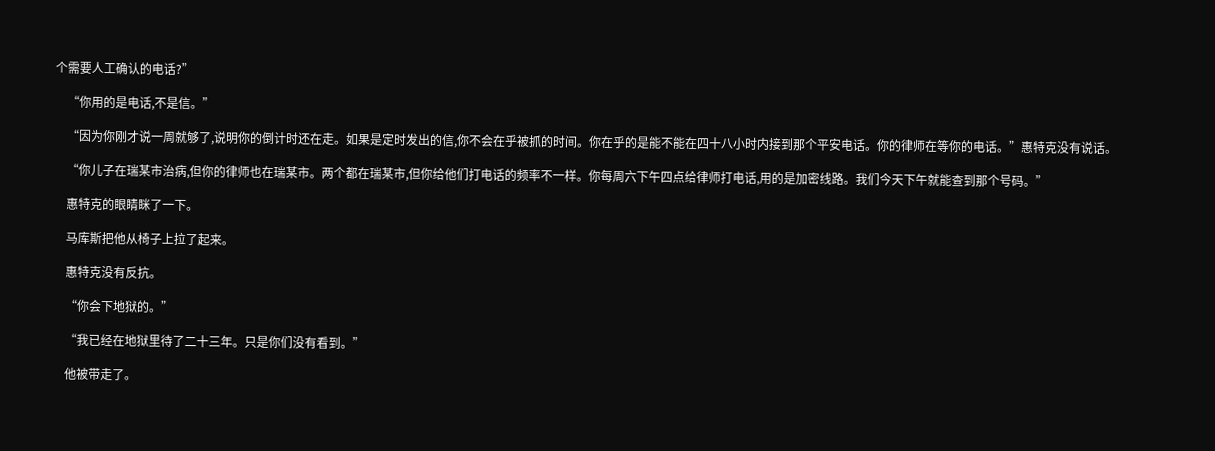个需要人工确认的电话?”

    “你用的是电话,不是信。”

    “因为你刚才说一周就够了,说明你的倒计时还在走。如果是定时发出的信,你不会在乎被抓的时间。你在乎的是能不能在四十八小时内接到那个平安电话。你的律师在等你的电话。”惠特克没有说话。

    “你儿子在瑞某市治病,但你的律师也在瑞某市。两个都在瑞某市,但你给他们打电话的频率不一样。你每周六下午四点给律师打电话,用的是加密线路。我们今天下午就能查到那个号码。”

    惠特克的眼睛眯了一下。

    马库斯把他从椅子上拉了起来。

    惠特克没有反抗。

    “你会下地狱的。”

    “我已经在地狱里待了二十三年。只是你们没有看到。”

    他被带走了。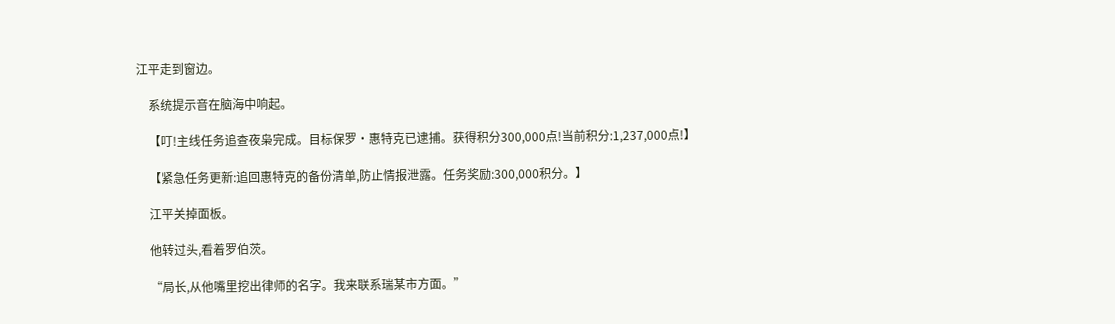江平走到窗边。

    系统提示音在脑海中响起。

    【叮!主线任务追查夜枭完成。目标保罗·惠特克已逮捕。获得积分300,000点!当前积分:1,237,000点!】

    【紧急任务更新:追回惠特克的备份清单,防止情报泄露。任务奖励:300,000积分。】

    江平关掉面板。

    他转过头,看着罗伯茨。

    “局长,从他嘴里挖出律师的名字。我来联系瑞某市方面。”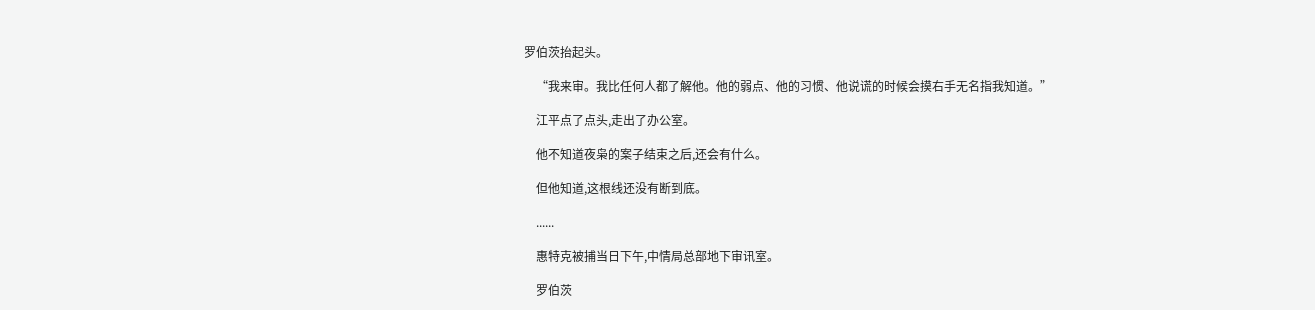罗伯茨抬起头。

    “我来审。我比任何人都了解他。他的弱点、他的习惯、他说谎的时候会摸右手无名指我知道。”

    江平点了点头,走出了办公室。

    他不知道夜枭的案子结束之后,还会有什么。

    但他知道,这根线还没有断到底。

    ......

    惠特克被捕当日下午,中情局总部地下审讯室。

    罗伯茨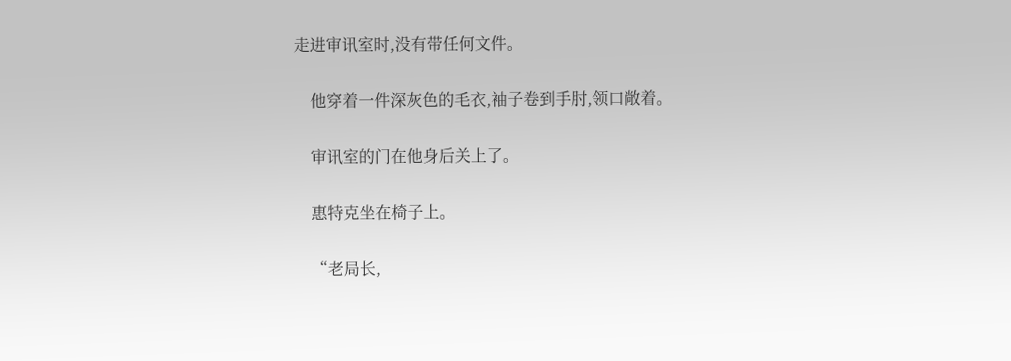走进审讯室时,没有带任何文件。

    他穿着一件深灰色的毛衣,袖子卷到手肘,领口敞着。

    审讯室的门在他身后关上了。

    惠特克坐在椅子上。

    “老局长,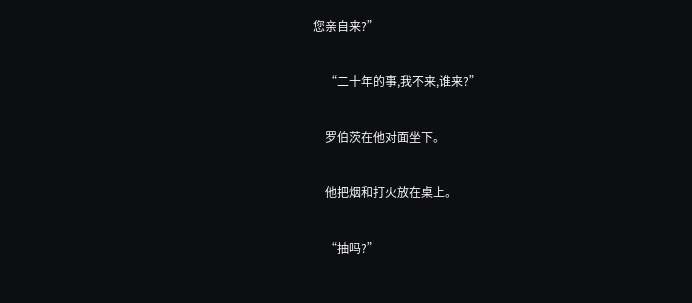您亲自来?”

    “二十年的事,我不来,谁来?”

    罗伯茨在他对面坐下。

    他把烟和打火放在桌上。

    “抽吗?”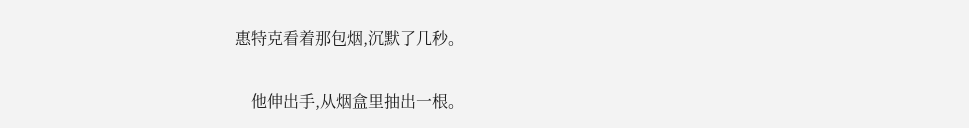惠特克看着那包烟,沉默了几秒。

    他伸出手,从烟盒里抽出一根。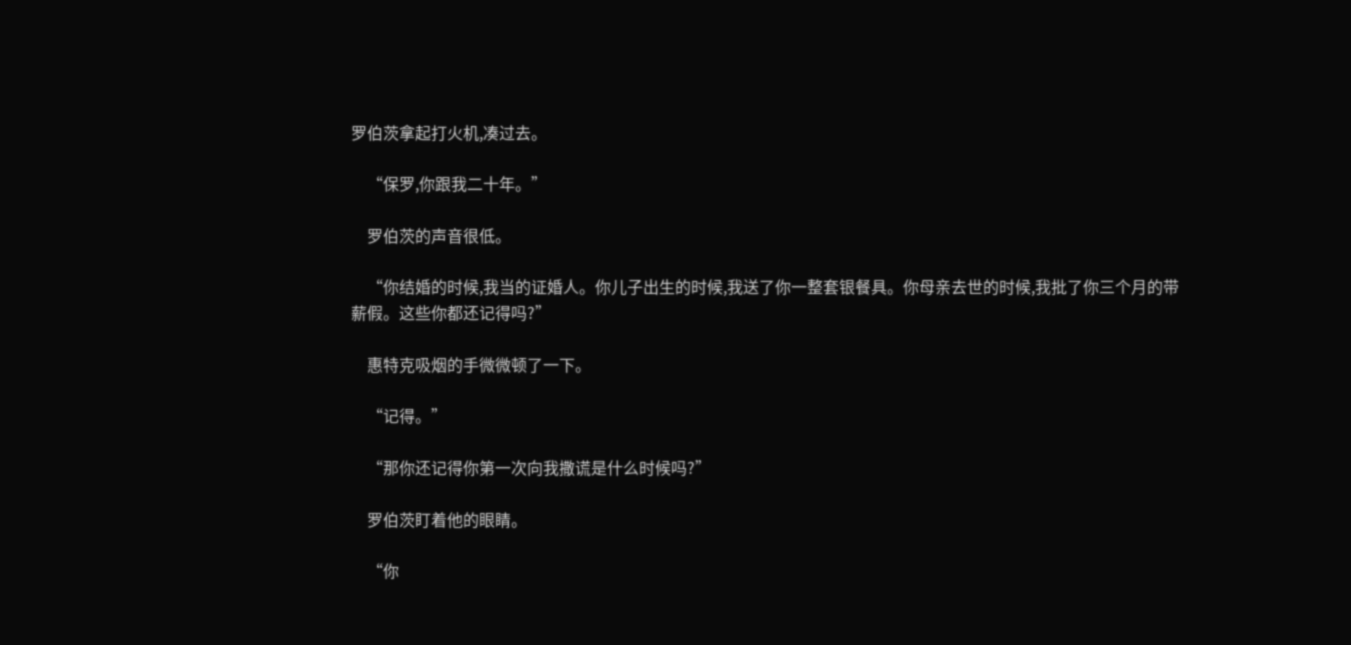罗伯茨拿起打火机,凑过去。

    “保罗,你跟我二十年。”

    罗伯茨的声音很低。

    “你结婚的时候,我当的证婚人。你儿子出生的时候,我送了你一整套银餐具。你母亲去世的时候,我批了你三个月的带薪假。这些你都还记得吗?”

    惠特克吸烟的手微微顿了一下。

    “记得。”

    “那你还记得你第一次向我撒谎是什么时候吗?”

    罗伯茨盯着他的眼睛。

    “你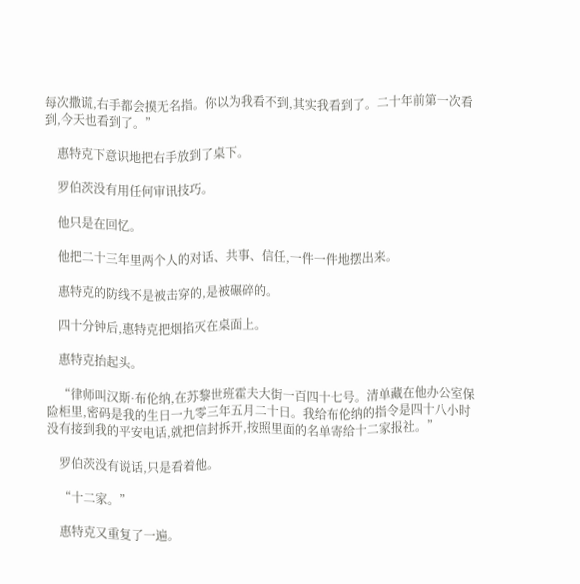每次撒谎,右手都会摸无名指。你以为我看不到,其实我看到了。二十年前第一次看到,今天也看到了。”

    惠特克下意识地把右手放到了桌下。

    罗伯茨没有用任何审讯技巧。

    他只是在回忆。

    他把二十三年里两个人的对话、共事、信任,一件一件地摆出来。

    惠特克的防线不是被击穿的,是被碾碎的。

    四十分钟后,惠特克把烟掐灭在桌面上。

    惠特克抬起头。

    “律师叫汉斯·布伦纳,在苏黎世班霍夫大街一百四十七号。清单藏在他办公室保险柜里,密码是我的生日一九零三年五月二十日。我给布伦纳的指令是四十八小时没有接到我的平安电话,就把信封拆开,按照里面的名单寄给十二家报社。”

    罗伯茨没有说话,只是看着他。

    “十二家。”

    惠特克又重复了一遍。